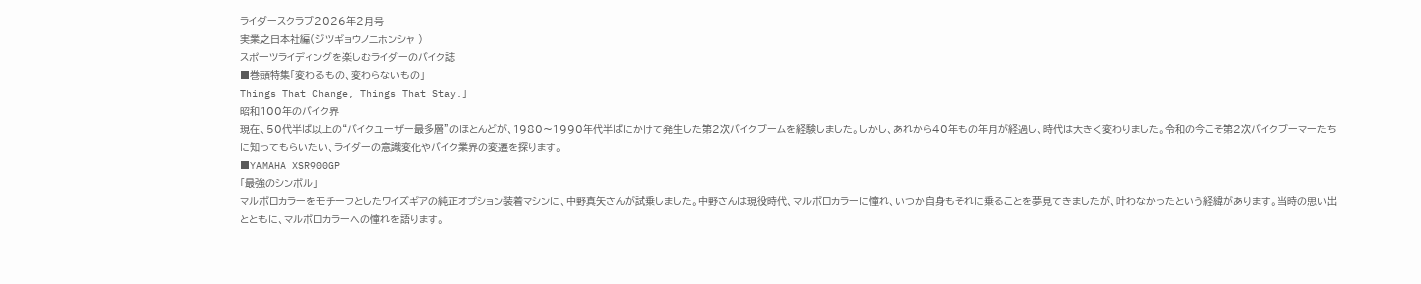ライダースクラブ2026年2月号
実業之日本社編(ジツギョウノニホンシャ )
スポーツライディングを楽しむライダーのバイク誌
■巻頭特集「変わるもの、変わらないもの」
Things That Change, Things That Stay.」
昭和100年のバイク界
現在、50代半ば以上の“バイクユーザー最多層”のほとんどが、1980〜1990年代半ばにかけて発生した第2次バイクブームを経験しました。しかし、あれから40年もの年月が経過し、時代は大きく変わりました。令和の今こそ第2次バイクブーマーたちに知ってもらいたい、ライダーの意識変化やバイク業界の変遷を探ります。
■YAMAHA XSR900GP
「最強のシンボル」
マルボロカラーをモチーフとしたワイズギアの純正オプション装着マシンに、中野真矢さんが試乗しました。中野さんは現役時代、マルボロカラーに憧れ、いつか自身もそれに乗ることを夢見てきましたが、叶わなかったという経緯があります。当時の思い出とともに、マルボロカラーへの憧れを語ります。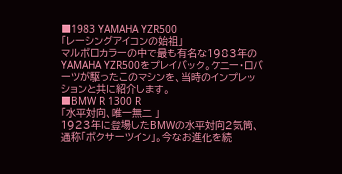■1983 YAMAHA YZR500
「レーシングアイコンの始祖」
マルボロカラーの中で最も有名な1983年のYAMAHA YZR500をプレイバック。ケニー・ロバーツが駆ったこのマシンを、当時のインプレッションと共に紹介します。
■BMW R 1300 R
「水平対向、唯一無二 」
1923年に登場したBMWの水平対向2気筒、通称「ボクサーツイン」。今なお進化を続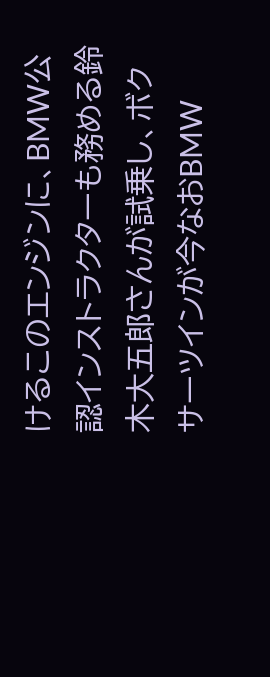けるこのエンジンに、BMW公認インストラクターも務める鈴木大五郎さんが試乗し、ボクサーツインが今なおBMW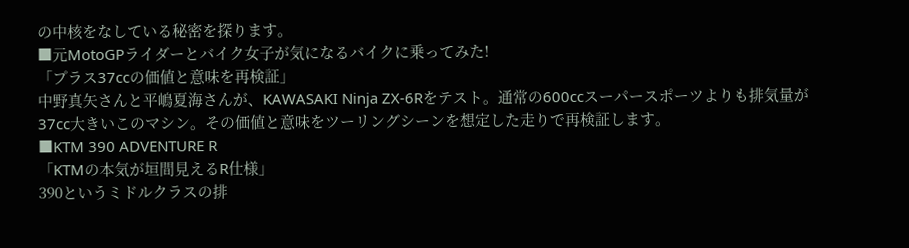の中核をなしている秘密を探ります。
■元MotoGPライダーとバイク女子が気になるバイクに乗ってみた!
「プラス37ccの価値と意味を再検証」
中野真矢さんと平嶋夏海さんが、KAWASAKI Ninja ZX-6Rをテスト。通常の600ccスーパースポーツよりも排気量が37cc大きいこのマシン。その価値と意味をツーリングシーンを想定した走りで再検証します。
■KTM 390 ADVENTURE R
「KTMの本気が垣間見えるR仕様」
390というミドルクラスの排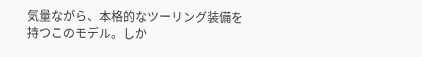気量ながら、本格的なツーリング装備を持つこのモデル。しか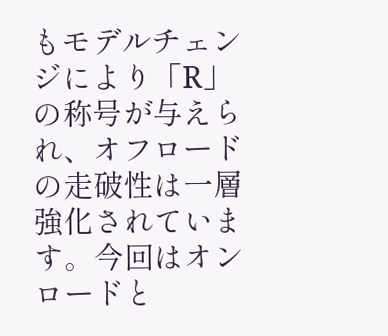もモデルチェンジにより「R」の称号が与えられ、オフロードの走破性は一層強化されています。今回はオンロードと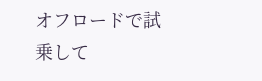オフロードで試乗して